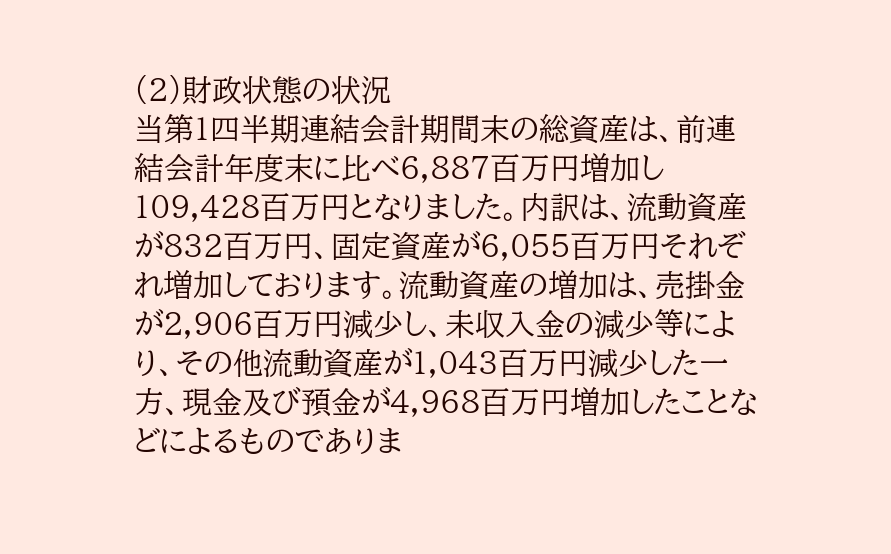(2)財政状態の状況
当第1四半期連結会計期間末の総資産は、前連結会計年度末に比べ6,887百万円増加し109,428百万円となりました。内訳は、流動資産が832百万円、固定資産が6,055百万円それぞれ増加しております。流動資産の増加は、売掛金が2,906百万円減少し、未収入金の減少等により、その他流動資産が1,043百万円減少した一方、現金及び預金が4,968百万円増加したことなどによるものでありま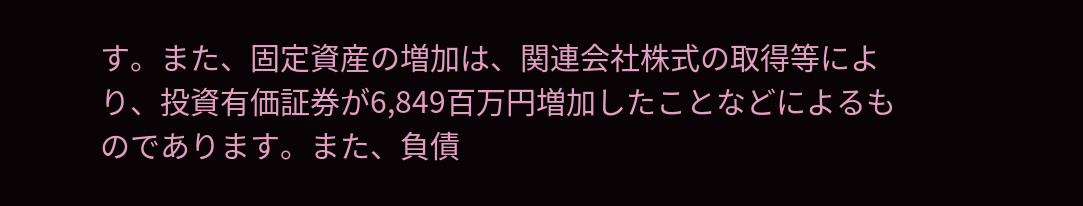す。また、固定資産の増加は、関連会社株式の取得等により、投資有価証券が6,849百万円増加したことなどによるものであります。また、負債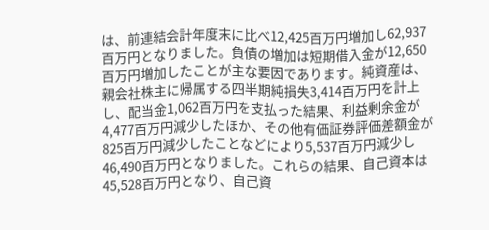は、前連結会計年度末に比べ12,425百万円増加し62,937百万円となりました。負債の増加は短期借入金が12,650百万円増加したことが主な要因であります。純資産は、親会社株主に帰属する四半期純損失3,414百万円を計上し、配当金1,062百万円を支払った結果、利益剰余金が4,477百万円減少したほか、その他有価証券評価差額金が825百万円減少したことなどにより5,537百万円減少し46,490百万円となりました。これらの結果、自己資本は45,528百万円となり、自己資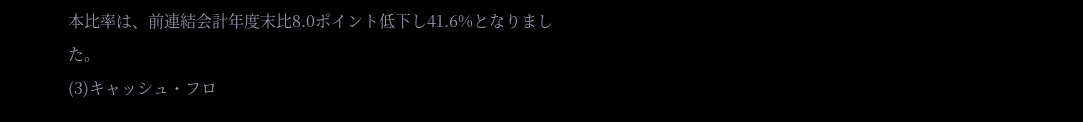本比率は、前連結会計年度末比8.0ポイント低下し41.6%となりました。
(3)キャッシュ・フロ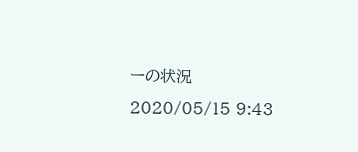ーの状況
2020/05/15 9:43